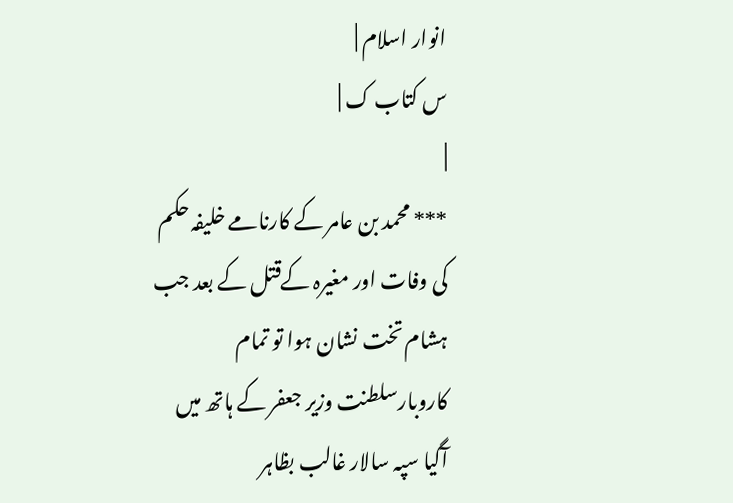انوار اسلام |
س کتاب ک |
|
*** محمد بن عامر کے کارنامے خلیفہ حکم کی وفات اور مغیرہ کےقتل کے بعد جب ہشام تخت نشان ہوا تو تمام کاروبارسلطنت وزیر جعفر کے ہاتھ میں آگیا سپہ سالار غالب بظاہر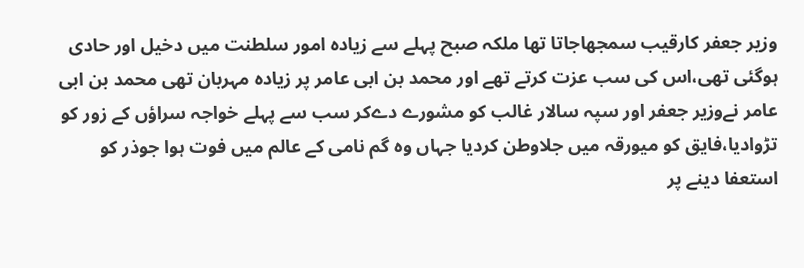وزیر جعفر کارقیب سمجھاجاتا تھا ملکہ صبح پہلے سے زیادہ امور سلطنت میں دخیل اور حادی ہوگئی تھی،اس کی سب عزت کرتے تھے اور محمد بن ابی عامر پر زیادہ مہربان تھی محمد بن ابی عامر نےوزیر جعفر اور سپہ سالار غالب کو مشورے دےکر سب سے پہلے خواجہ سراؤں کے زور کو تڑوادیا،فایق کو میورقہ میں جلاوطن کردیا جہاں وہ گم نامی کے عالم میں فوت ہوا جوذر کو استعفا دینے پر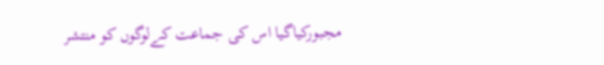مجبورکیاگیا اس کی جماعت کےلوگوں کو منتشر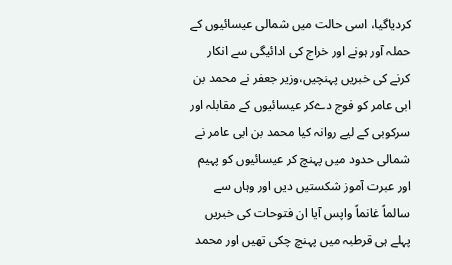کردیاگیا، اسی حالت میں شمالی عیسائیوں کے حملہ آور ہونے اور خراج کی ادائیگی سے انکار کرنے کی خبریں پہنچیں،وزیر جعفر نے محمد بن ابی عامر کو فوج دےکر عیسائیوں کے مقابلہ اور سرکوبی کے لیے روانہ کیا محمد بن ابی عامر نے شمالی حدود میں پہنچ کر عیسائیوں کو پہیم اور عبرت آموز شکستیں دیں اور وہاں سے سالماً غانماً واپس آیا ان فتوحات کی خبریں پہلے ہی قرطبہ میں پہنچ چکی تھیں اور محمد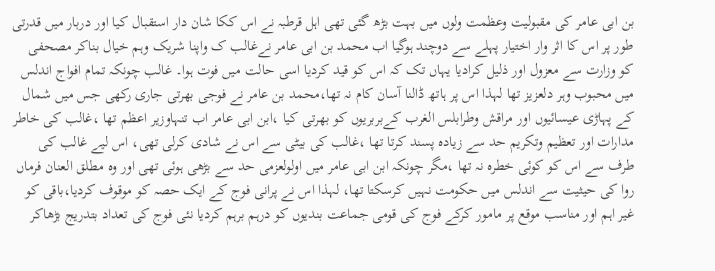بن ابی عامر کی مقبولیت وعظمت ولوں میں بہت بڑھ گئی تھی اہل قرطبہ نے اس ککا شان دار استقبال کیا اور دربار میں قدرتی طور پر اس کا اثر وار اختیار پہلے سے دوچند ہوگیا اب محمد بن ابی عامر نےغالب ک واپنا شریک وہم خیال بناکر مصحفی کو وزارت سے معزول اور ذلیل کرادیا یہاں تک کہ اس کو قید کردیا اسی حالت میں فوت ہوا۔ غالب چونکہ تمام افواج اندلس میں محبوب وہر دلعزیز تھا لہذا اس پر ہاتھ ڈالنا آسان کام نہ تھا،محمد بن عامر نے فوجی بھرتی جاری رکھی جس میں شمال کے پہاڑی عیسائیوں اور مراقش وطرابلس الغرب کےبربریوں کو بھرتی کیا ،ابن ابی عامر اب تنہاوزیر اعظم تھا ،غالب کی خاطر مدارات اور تعظیم وتکریم حد سے زیادہ پسند کرتا تھا ،غالب کی بیٹی سے اس نے شادی کرلی تھی، اس لیے غالب کی طرف سے اس کو کوئی خطرہ نہ تھا ،مگر چونکہ ابن ابی عامر میں اولولعزمی حد سے بڑھی ہوئی تھی اور وہ مطلق العنان فرماں روا کی حیثیت سے اندلس میں حکومت نہیں کرسکتا تھا، لہذا اس نے پرانی فوج کے ایک حصہ کو موقوف کردیا،باقی کو غیر اہم اور مناسب موقع پر مامور کرکے فوج کی قومی جماعت بندیوں کو درہم برہم کردیا نئی فوج کی تعداد بتدریج بڑھاکر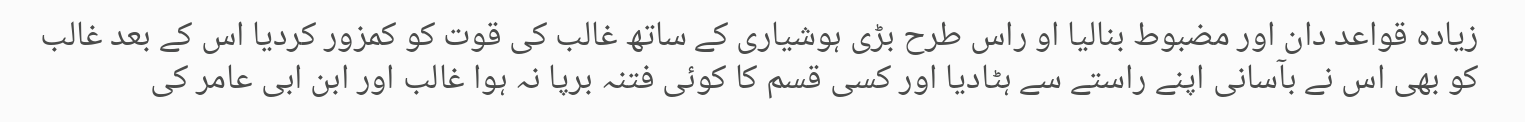زیادہ قواعد دان اور مضبوط بنالیا او راس طرح بڑی ہوشیاری کے ساتھ غالب کی قوت کو کمزور کردیا اس کے بعد غالب کو بھی اس نے بآسانی اپنے راستے سے ہٹادیا اور کسی قسم کا کوئی فتنہ برپا نہ ہوا غالب اور ابن ابی عامر کی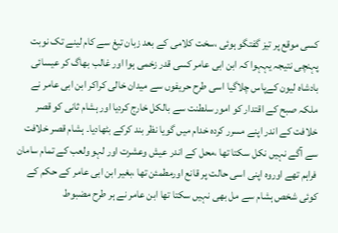کسی موقع پر تیز گفتگو ہوئی ،سخت کلامی کے بعد زبان تیغ سے کام لینے تک نوبت پہنچی نتیجہ یہہوا کہ ابن ابی عامر کسی قدر زخمی ہوا اور غالب بھاگ کر عیسائی بادشاہ لیون کےپاس چلاگیا اسی طرح حریفوں سے میدان خالی کراکر ابن ابی عامر نے ملکہ صبح کے اقتدار کو امور سلطنت سے بالکل خارج کردیا اور ہشام ثانی کو قصر خلافت کے اندر اپنے مسرر کردہ خدام میں گویا نظر بند کرکے بٹھادیا۔ ہشام قصر خلافت سے آگے نہیں نکل سکتا تھا ،محل کے اندر عیش وعشرت اور لہو ولعب کے تمام سامان فراہم تھے اوروہ اپنی اسی حالت پر قانع اورمطمئن تھا ،بغیر ابن ابی عامر کے حکم کے کوئی شخص ہشام سے مل بھی نہیں سکتا تھا ابن عامر نے ہر طرح مضبوط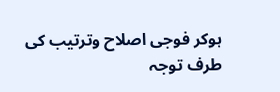ہوکر فوجی اصلاح وترتیب کی طرف توجہ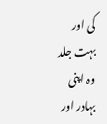کی اور بہت جلد وہ اپنی بہادر اور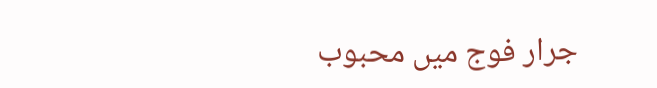جرار فوج میں محبوب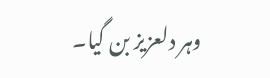وہر دلعزیز بن گیا۔